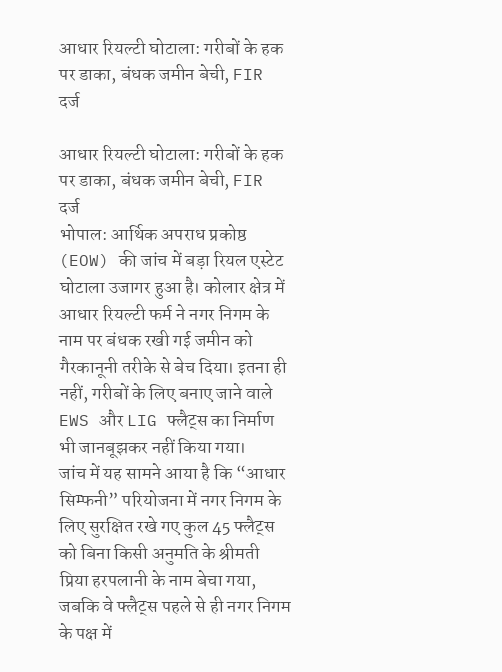आधार रियल्टी घोटाला: गरीबों के हक पर डाका, बंधक जमीन बेची, FIR दर्ज

आधार रियल्टी घोटाला: गरीबों के हक पर डाका, बंधक जमीन बेची, FIR दर्ज
भोपाल: आर्थिक अपराध प्रकोष्ठ (EOW) की जांच में बड़ा रियल एस्टेट घोटाला उजागर हुआ है। कोलार क्षेत्र में आधार रियल्टी फर्म ने नगर निगम के नाम पर बंधक रखी गई जमीन को गैरकानूनी तरीके से बेच दिया। इतना ही नहीं, गरीबों के लिए बनाए जाने वाले EWS और LIG फ्लैट्स का निर्माण भी जानबूझकर नहीं किया गया।
जांच में यह सामने आया है कि “आधार सिम्फनी” परियोजना में नगर निगम के लिए सुरक्षित रखे गए कुल 45 फ्लैट्स को बिना किसी अनुमति के श्रीमती प्रिया हरपलानी के नाम बेचा गया, जबकि वे फ्लैट्स पहले से ही नगर निगम के पक्ष में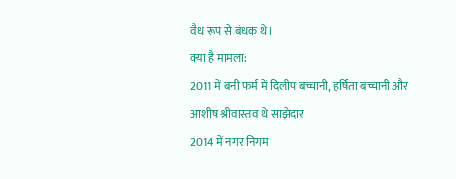वैध रूप से बंधक थे।
क्या है मामला:
2011 में बनी फर्म में दिलीप बच्चानी, हर्षिता बच्चानी और आशीष श्रीवास्तव थे साझेदार
2014 में नगर निगम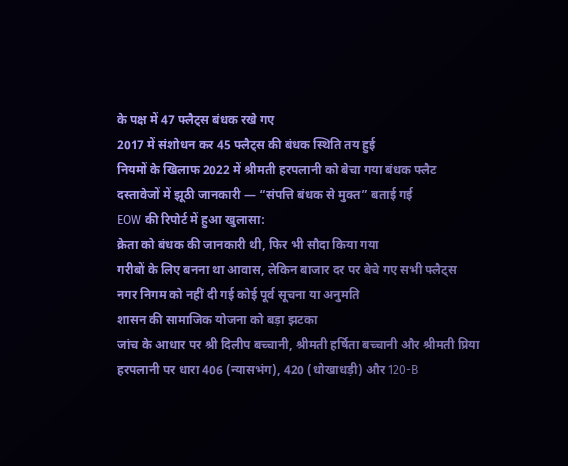के पक्ष में 47 फ्लैट्स बंधक रखे गए
2017 में संशोधन कर 45 फ्लैट्स की बंधक स्थिति तय हुई
नियमों के खिलाफ 2022 में श्रीमती हरपलानी को बेचा गया बंधक फ्लैट
दस्तावेजों में झूठी जानकारी — “संपत्ति बंधक से मुक्त” बताई गई
EOW की रिपोर्ट में हुआ खुलासा:
क्रेता को बंधक की जानकारी थी, फिर भी सौदा किया गया
गरीबों के लिए बनना था आवास, लेकिन बाजार दर पर बेचे गए सभी फ्लैट्स
नगर निगम को नहीं दी गई कोई पूर्व सूचना या अनुमति
शासन की सामाजिक योजना को बड़ा झटका
जांच के आधार पर श्री दिलीप बच्चानी, श्रीमती हर्षिता बच्चानी और श्रीमती प्रिया हरपलानी पर धारा 406 (न्यासभंग), 420 (धोखाधड़ी) और 120-B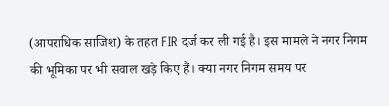(आपराधिक साजिश) के तहत FIR दर्ज कर ली गई है। इस मामले ने नगर निगम की भूमिका पर भी सवाल खड़े किए हैं। क्या नगर निगम समय पर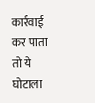कार्रवाई कर पाता तो ये घोटाला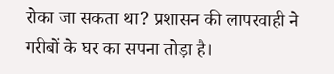रोका जा सकता था? प्रशासन की लापरवाही ने गरीबों के घर का सपना तोड़ा है।